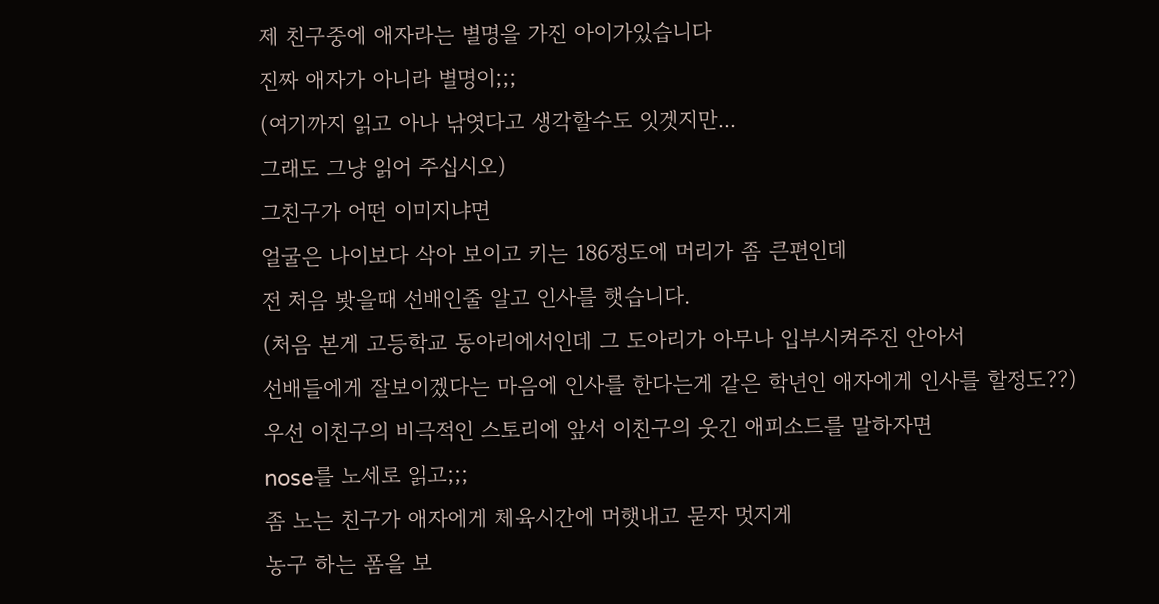제 친구중에 애자라는 별명을 가진 아이가있습니다
진짜 애자가 아니라 별명이;;;
(여기까지 읽고 아나 낚엿다고 생각할수도 잇겟지만...
그래도 그냥 읽어 주십시오)
그친구가 어떤 이미지냐면
얼굴은 나이보다 삭아 보이고 키는 186정도에 머리가 좀 큰편인데
전 처음 봣을때 선배인줄 알고 인사를 햇습니다.
(처음 본게 고등학교 동아리에서인데 그 도아리가 아무나 입부시켜주진 안아서
선배들에게 잘보이겠다는 마음에 인사를 한다는게 같은 학년인 애자에게 인사를 할정도??)
우선 이친구의 비극적인 스토리에 앞서 이친구의 웃긴 애피소드를 말하자면
nose를 노세로 읽고;;;
좀 노는 친구가 애자에게 체육시간에 머햇내고 묻자 멋지게
농구 하는 폼을 보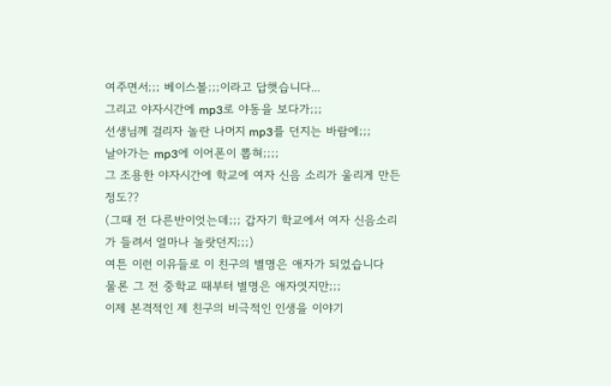여주면서;;; 베이스볼;;;이라고 답햇습니다...
그리고 야자시간에 mp3로 야동을 보다가;;;
선생님께 걸리자 놀란 나머지 mp3를 던지는 바람에;;;
날아가는 mp3에 이어폰이 뽑혀;;;;
그 조용한 야자시간에 학교에 여자 신음 소리가 울리게 만든 정도??
(그때 전 다른반이엇는데;;; 갑자기 학교에서 여자 신음소리가 들려서 얼마나 놀랏던지;;;)
여튼 이런 이유들로 이 친구의 별명은 애자가 되었습니다
물론 그 전 중학교 때부터 별명은 애자엿지만;;;
이제 본격적인 제 친구의 비극적인 인생을 이야기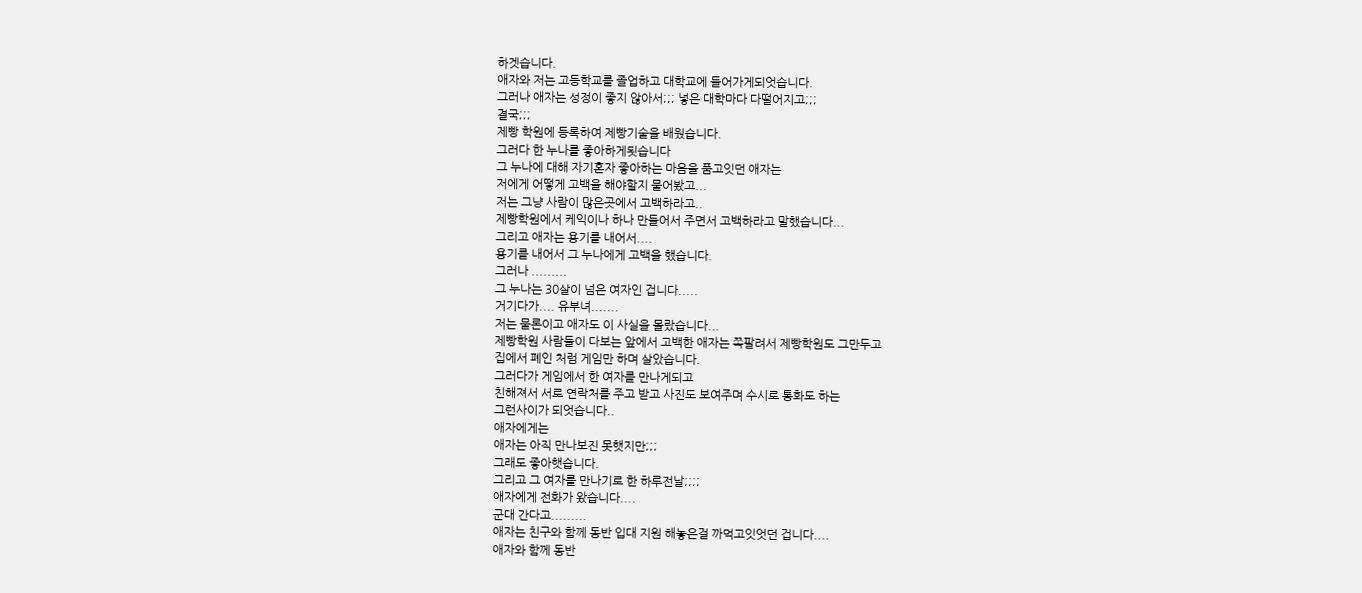하겟습니다.
애자와 저는 고등학교를 졸업하고 대학교에 들어가게되엇습니다.
그러나 애자는 성정이 좋지 않아서;;; 넣은 대학마다 다떨어지고;;;
결국;;;
제빵 학원에 등록하여 제빵기술을 배웠습니다.
그러다 한 누나를 좋아하게됫습니다
그 누나에 대해 자기혼자 좋아하는 마음을 품고잇던 애자는
저에게 어떻게 고백을 해야할지 물어봤고...
저는 그냥 사람이 많은곳에서 고백하라고..
제빵학원에서 케익이나 하나 만들어서 주면서 고백하라고 말했습니다...
그리고 애자는 용기를 내어서....
용기를 내어서 그 누나에게 고백을 했습니다.
그러나 .........
그 누나는 30살이 넘은 여자인 겁니다.....
거기다가.... 유부녀.......
저는 물론이고 애자도 이 사실을 몰랐습니다...
제빵학원 사람들이 다보는 앞에서 고백한 애자는 쪽팔려서 제빵학원도 그만두고
집에서 폐인 처럼 게임만 하며 살았습니다.
그러다가 게임에서 한 여자를 만나게되고
친해져서 서로 연락처를 주고 받고 사진도 보여주며 수시로 통화도 하는
그런사이가 되엇습니다..
애자에게는
애자는 아직 만나보진 못햇지만;;;
그래도 좋아햇습니다.
그리고 그 여자를 만나기로 한 하루전날;;;;
애자에게 전화가 왔습니다....
군대 간다고.........
애자는 친구와 함께 동반 입대 지원 해놓은걸 까먹고잇엇던 겁니다....
애자와 함께 동반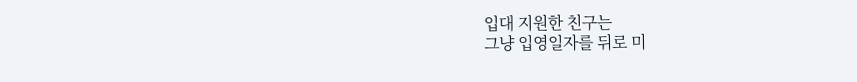입대 지원한 친구는
그냥 입영일자를 뒤로 미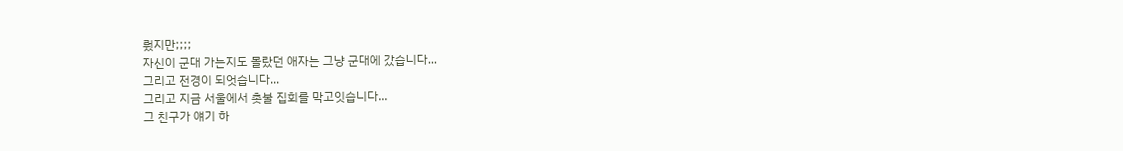뤘지만;;;;
자신이 군대 가는지도 몰랐던 애자는 그냥 군대에 갔습니다...
그리고 전경이 되엇습니다...
그리고 지금 서울에서 촛불 집회를 막고잇습니다...
그 친구가 얘기 하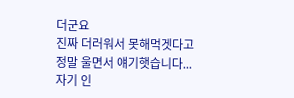더군요
진짜 더러워서 못해먹겟다고
정말 울면서 얘기햇습니다...
자기 인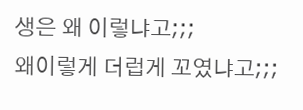생은 왜 이렇냐고;;;
왜이렇게 더럽게 꼬였냐고;;;